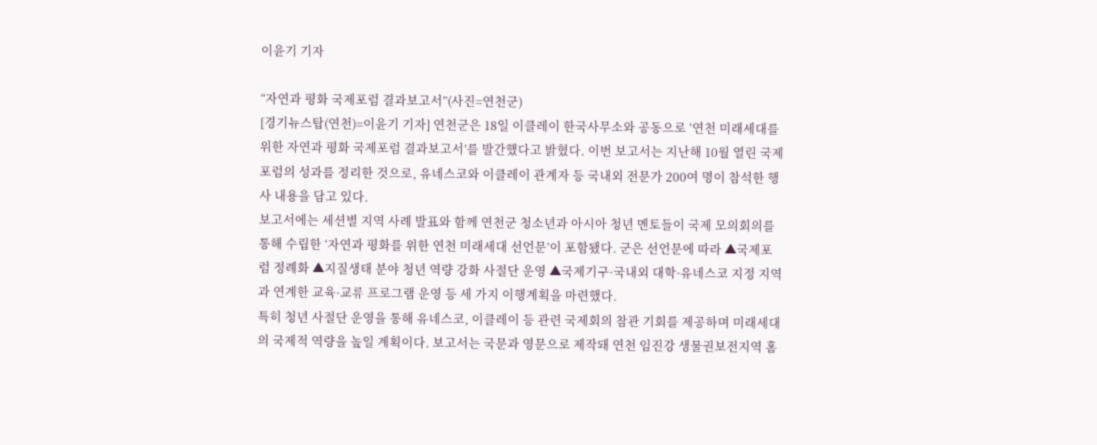이윤기 기자

“자연과 평화 국제포럼 결과보고서”(사진=연천군)
[경기뉴스탑(연천)=이윤기 기자] 연천군은 18일 이클레이 한국사무소와 공동으로 ‘연천 미래세대를 위한 자연과 평화 국제포럼 결과보고서’를 발간했다고 밝혔다. 이번 보고서는 지난해 10월 열린 국제포럼의 성과를 정리한 것으로, 유네스코와 이클레이 관계자 등 국내외 전문가 200여 명이 참석한 행사 내용을 담고 있다.
보고서에는 세션별 지역 사례 발표와 함께 연천군 청소년과 아시아 청년 멘토들이 국제 모의회의를 통해 수립한 ‘자연과 평화를 위한 연천 미래세대 선언문’이 포함됐다. 군은 선언문에 따라 ▲국제포럼 정례화 ▲지질생태 분야 청년 역량 강화 사절단 운영 ▲국제기구·국내외 대학·유네스코 지정 지역과 연계한 교육·교류 프로그램 운영 등 세 가지 이행계획을 마련했다.
특히 청년 사절단 운영을 통해 유네스코, 이클레이 등 관련 국제회의 참관 기회를 제공하며 미래세대의 국제적 역량을 높일 계획이다. 보고서는 국문과 영문으로 제작돼 연천 임진강 생물권보전지역 홈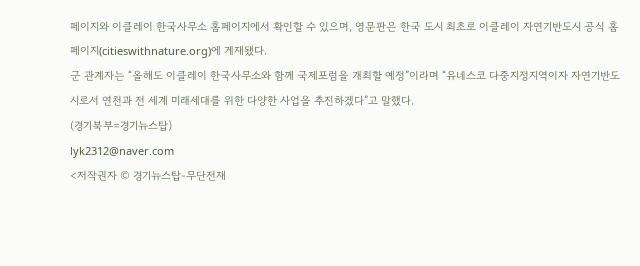페이지와 이클레이 한국사무소 홈페이지에서 확인할 수 있으며, 영문판은 한국 도시 최초로 이클레이 자연기반도시 공식 홈페이지(citieswithnature.org)에 게재됐다.
군 관계자는 “올해도 이클레이 한국사무소와 함께 국제포럼을 개최할 예정”이라며 “유네스코 다중지정지역이자 자연기반도시로서 연천과 전 세계 미래세대를 위한 다양한 사업을 추진하겠다”고 말했다.
(경기북부=경기뉴스탑)
lyk2312@naver.com
<저작권자 © 경기뉴스탑-무단전재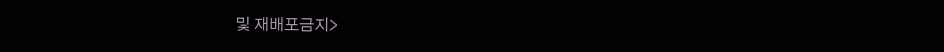및 재배포금지>